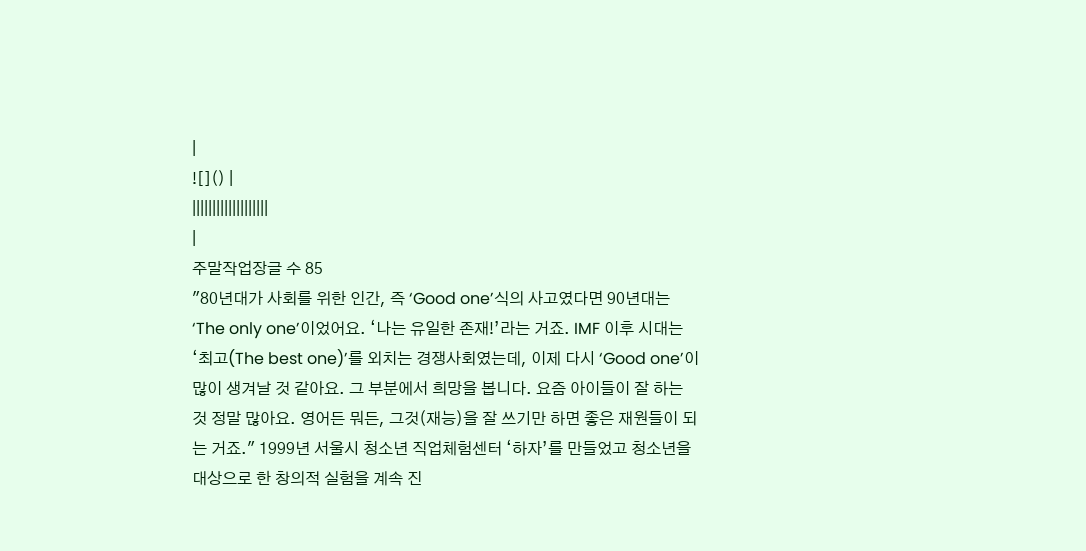|
![]() |
|||||||||||||||||||
|
주말작업장글 수 85
"80년대가 사회를 위한 인간, 즉 ‘Good one’식의 사고였다면 90년대는 ‘The only one’이었어요. ‘나는 유일한 존재!’라는 거죠. IMF 이후 시대는 ‘최고(The best one)’를 외치는 경쟁사회였는데, 이제 다시 ‘Good one’이 많이 생겨날 것 같아요. 그 부분에서 희망을 봅니다. 요즘 아이들이 잘 하는 것 정말 많아요. 영어든 뭐든, 그것(재능)을 잘 쓰기만 하면 좋은 재원들이 되는 거죠." 1999년 서울시 청소년 직업체험센터 ‘하자’를 만들었고 청소년을 대상으로 한 창의적 실험을 계속 진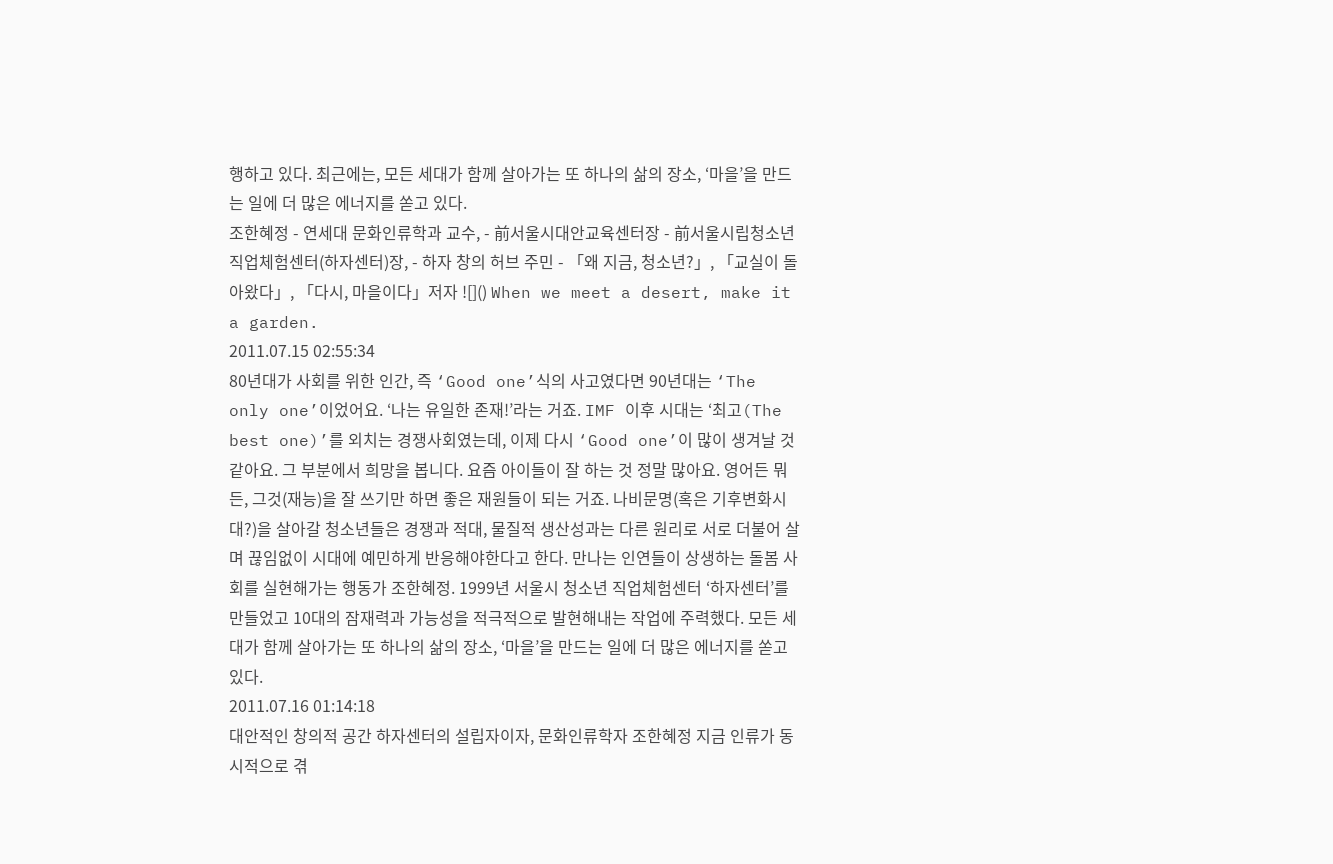행하고 있다. 최근에는, 모든 세대가 함께 살아가는 또 하나의 삶의 장소, ‘마을’을 만드는 일에 더 많은 에너지를 쏟고 있다.
조한혜정 - 연세대 문화인류학과 교수, - 前서울시대안교육센터장 - 前서울시립청소년직업체험센터(하자센터)장, - 하자 창의 허브 주민 - 「왜 지금, 청소년?」, 「교실이 돌아왔다」, 「다시, 마을이다」저자 ![]() When we meet a desert, make it a garden.
2011.07.15 02:55:34
80년대가 사회를 위한 인간, 즉 ‘Good one’식의 사고였다면 90년대는 ‘The only one’이었어요. ‘나는 유일한 존재!’라는 거죠. IMF 이후 시대는 ‘최고(The best one)’를 외치는 경쟁사회였는데, 이제 다시 ‘Good one’이 많이 생겨날 것 같아요. 그 부분에서 희망을 봅니다. 요즘 아이들이 잘 하는 것 정말 많아요. 영어든 뭐든, 그것(재능)을 잘 쓰기만 하면 좋은 재원들이 되는 거죠. 나비문명(혹은 기후변화시대?)을 살아갈 청소년들은 경쟁과 적대, 물질적 생산성과는 다른 원리로 서로 더불어 살며 끊임없이 시대에 예민하게 반응해야한다고 한다. 만나는 인연들이 상생하는 돌봄 사회를 실현해가는 행동가 조한혜정. 1999년 서울시 청소년 직업체험센터 ‘하자센터’를 만들었고 10대의 잠재력과 가능성을 적극적으로 발현해내는 작업에 주력했다. 모든 세대가 함께 살아가는 또 하나의 삶의 장소, ‘마을’을 만드는 일에 더 많은 에너지를 쏟고 있다.
2011.07.16 01:14:18
대안적인 창의적 공간 하자센터의 설립자이자, 문화인류학자 조한혜정 지금 인류가 동시적으로 겪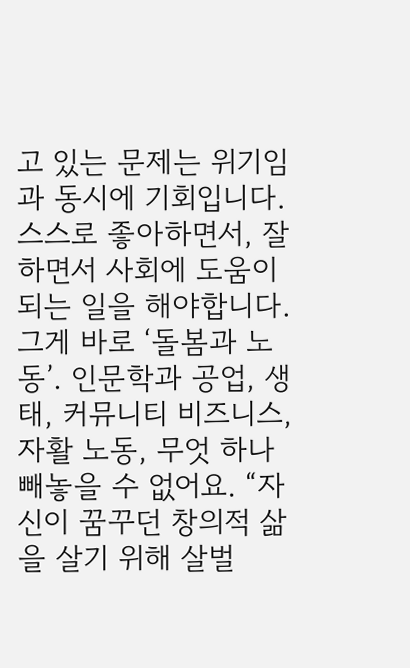고 있는 문제는 위기임과 동시에 기회입니다. 스스로 좋아하면서, 잘하면서 사회에 도움이 되는 일을 해야합니다. 그게 바로 ‘돌봄과 노동’. 인문학과 공업, 생태, 커뮤니티 비즈니스, 자활 노동, 무엇 하나 빼놓을 수 없어요. “자신이 꿈꾸던 창의적 삶을 살기 위해 살벌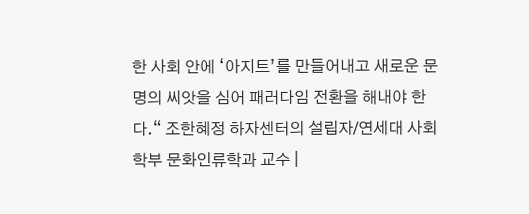한 사회 안에 ‘아지트’를 만들어내고 새로운 문명의 씨앗을 심어 패러다임 전환을 해내야 한다.“ 조한혜정 하자센터의 설립자/연세대 사회학부 문화인류학과 교수 |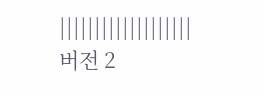|||||||||||||||||||
버전 2